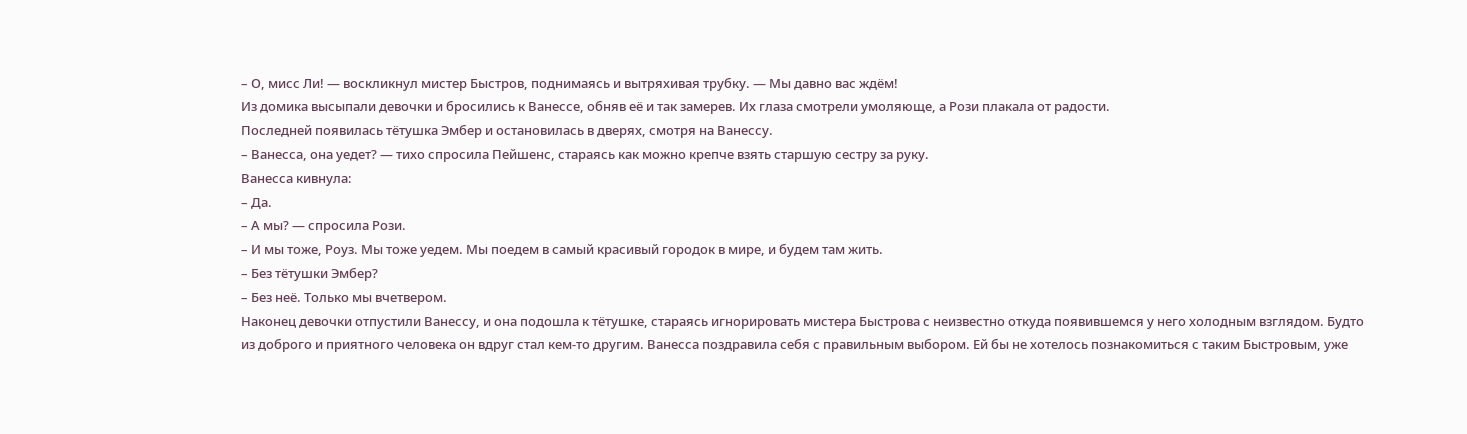– О, мисс Ли! — воскликнул мистер Быстров, поднимаясь и вытряхивая трубку. — Мы давно вас ждём!
Из домика высыпали девочки и бросились к Ванессе, обняв её и так замерев. Их глаза смотрели умоляюще, а Рози плакала от радости.
Последней появилась тётушка Эмбер и остановилась в дверях, смотря на Ванессу.
– Ванесса, она уедет? — тихо спросила Пейшенс, стараясь как можно крепче взять старшую сестру за руку.
Ванесса кивнула:
– Да.
– А мы? — спросила Рози.
– И мы тоже, Роуз. Мы тоже уедем. Мы поедем в самый красивый городок в мире, и будем там жить.
– Без тётушки Эмбер?
– Без неё. Только мы вчетвером.
Наконец девочки отпустили Ванессу, и она подошла к тётушке, стараясь игнорировать мистера Быстрова с неизвестно откуда появившемся у него холодным взглядом. Будто из доброго и приятного человека он вдруг стал кем-то другим. Ванесса поздравила себя с правильным выбором. Ей бы не хотелось познакомиться с таким Быстровым, уже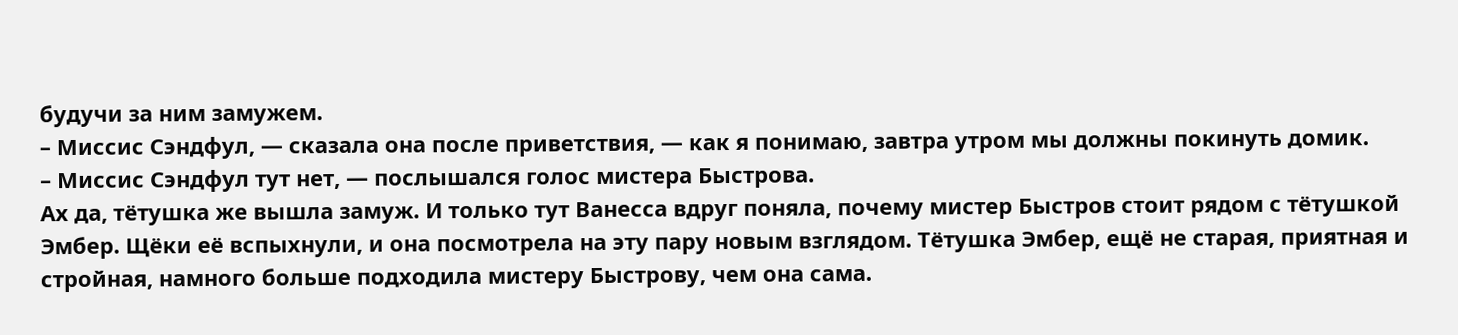будучи за ним замужем.
– Миссис Сэндфул, — сказала она после приветствия, — как я понимаю, завтра утром мы должны покинуть домик.
– Миссис Сэндфул тут нет, — послышался голос мистера Быстрова.
Ах да, тётушка же вышла замуж. И только тут Ванесса вдруг поняла, почему мистер Быстров стоит рядом с тётушкой Эмбер. Щёки её вспыхнули, и она посмотрела на эту пару новым взглядом. Тётушка Эмбер, ещё не старая, приятная и стройная, намного больше подходила мистеру Быстрову, чем она сама.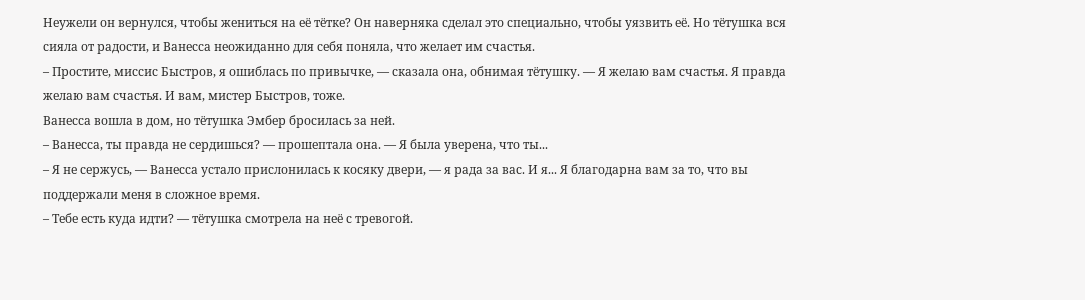Неужели он вернулся, чтобы жениться на её тётке? Он наверняка сделал это специально, чтобы уязвить её. Но тётушка вся сияла от радости, и Ванесса неожиданно для себя поняла, что желает им счастья.
– Простите, миссис Быстров, я ошиблась по привычке, — сказала она, обнимая тётушку. — Я желаю вам счастья. Я правда желаю вам счастья. И вам, мистер Быстров, тоже.
Ванесса вошла в дом, но тётушка Эмбер бросилась за ней.
– Ванесса, ты правда не сердишься? — прошептала она. — Я была уверена, что ты...
– Я не сержусь, — Ванесса устало прислонилась к косяку двери, — я рада за вас. И я... Я благодарна вам за то, что вы поддержали меня в сложное время.
– Тебе есть куда идти? — тётушка смотрела на неё с тревогой.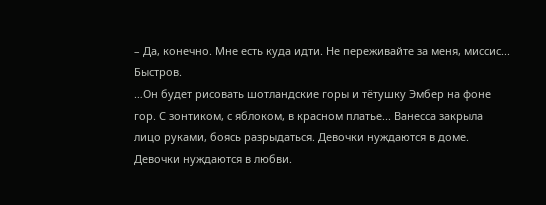– Да, конечно. Мне есть куда идти. Не переживайте за меня, миссис... Быстров.
…Он будет рисовать шотландские горы и тётушку Эмбер на фоне гор. С зонтиком, с яблоком, в красном платье... Ванесса закрыла лицо руками, боясь разрыдаться. Девочки нуждаются в доме. Девочки нуждаются в любви.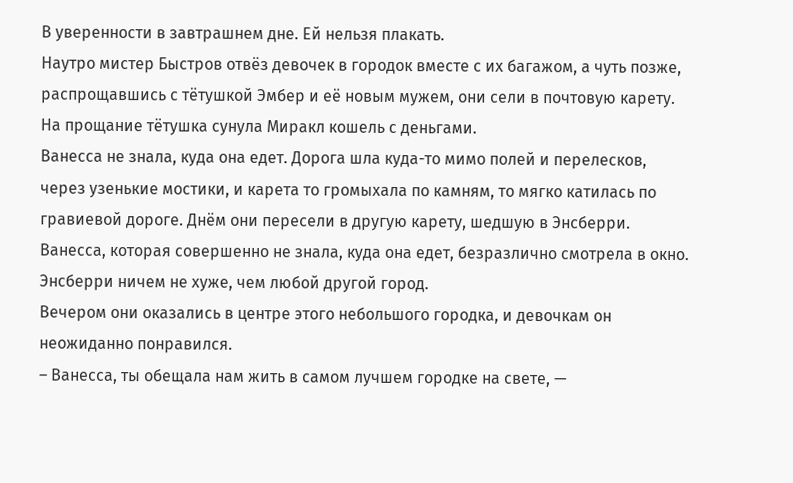В уверенности в завтрашнем дне. Ей нельзя плакать.
Наутро мистер Быстров отвёз девочек в городок вместе с их багажом, а чуть позже, распрощавшись с тётушкой Эмбер и её новым мужем, они сели в почтовую карету. На прощание тётушка сунула Миракл кошель с деньгами.
Ванесса не знала, куда она едет. Дорога шла куда-то мимо полей и перелесков, через узенькие мостики, и карета то громыхала по камням, то мягко катилась по гравиевой дороге. Днём они пересели в другую карету, шедшую в Энсберри. Ванесса, которая совершенно не знала, куда она едет, безразлично смотрела в окно. Энсберри ничем не хуже, чем любой другой город.
Вечером они оказались в центре этого небольшого городка, и девочкам он неожиданно понравился.
– Ванесса, ты обещала нам жить в самом лучшем городке на свете, —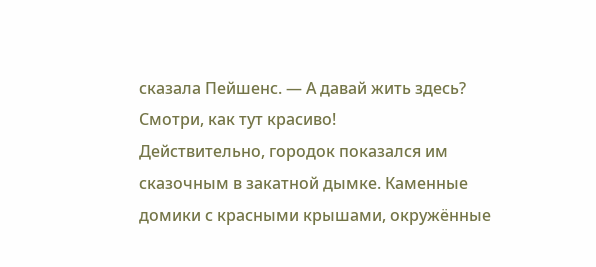сказала Пейшенс. — А давай жить здесь? Смотри, как тут красиво!
Действительно, городок показался им сказочным в закатной дымке. Каменные домики с красными крышами, окружённые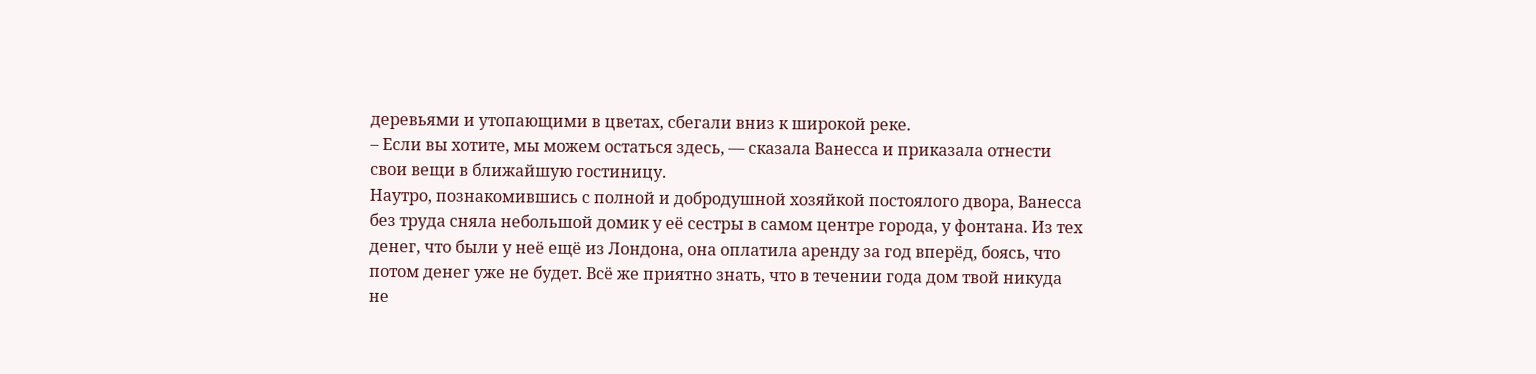деревьями и утопающими в цветах, сбегали вниз к широкой реке.
– Если вы хотите, мы можем остаться здесь, — сказала Ванесса и приказала отнести свои вещи в ближайшую гостиницу.
Наутро, познакомившись с полной и добродушной хозяйкой постоялого двора, Ванесса без труда сняла небольшой домик у её сестры в самом центре города, у фонтана. Из тех денег, что были у неё ещё из Лондона, она оплатила аренду за год вперёд, боясь, что потом денег уже не будет. Всё же приятно знать, что в течении года дом твой никуда не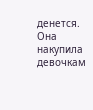денется. Она накупила девочкам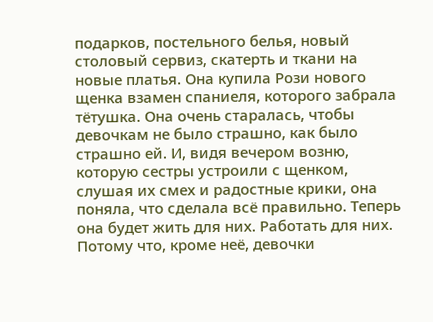подарков, постельного белья, новый столовый сервиз, скатерть и ткани на новые платья. Она купила Рози нового щенка взамен спаниеля, которого забрала тётушка. Она очень старалась, чтобы девочкам не было страшно, как было страшно ей. И, видя вечером возню, которую сестры устроили с щенком, слушая их смех и радостные крики, она поняла, что сделала всё правильно. Теперь она будет жить для них. Работать для них. Потому что, кроме неё, девочки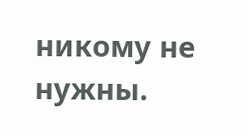никому не нужны.